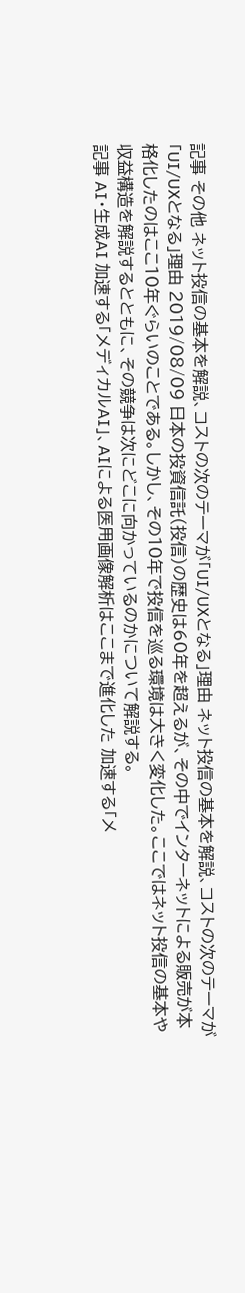記事 その他 ネット投信の基本を解説、コストの次のテーマが「UI/UXとなる」理由 ネット投信の基本を解説、コストの次のテーマが「UI/UXとなる」理由 2019/08/09 日本の投資信託(投信)の歴史は60年を超えるが、その中でインターネットによる販売が本格化したのはここ10年ぐらいのことである。しかし、その10年で投信を巡る環境は大きく変化した。ここではネット投信の基本や収益構造を解説するとともに、その競争は次にどこに向かっているのかについて解説する。
記事 AI・生成AI 加速する「メディカルAI」、AIによる医用画像解析はここまで進化した 加速する「メ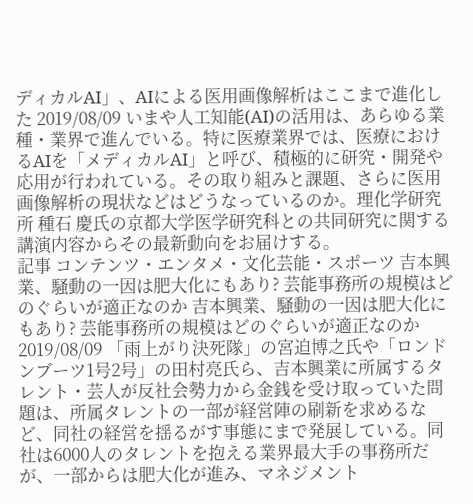ディカルAI」、AIによる医用画像解析はここまで進化した 2019/08/09 いまや人工知能(AI)の活用は、あらゆる業種・業界で進んでいる。特に医療業界では、医療におけるAIを「メディカルAI」と呼び、積極的に研究・開発や応用が行われている。その取り組みと課題、さらに医用画像解析の現状などはどうなっているのか。理化学研究所 種石 慶氏の京都大学医学研究科との共同研究に関する講演内容からその最新動向をお届けする。
記事 コンテンツ・エンタメ・文化芸能・スポーツ 吉本興業、騒動の一因は肥大化にもあり? 芸能事務所の規模はどのぐらいが適正なのか 吉本興業、騒動の一因は肥大化にもあり? 芸能事務所の規模はどのぐらいが適正なのか 2019/08/09 「雨上がり決死隊」の宮迫博之氏や「ロンドンブーツ1号2号」の田村亮氏ら、吉本興業に所属するタレント・芸人が反社会勢力から金銭を受け取っていた問題は、所属タレントの一部が経営陣の刷新を求めるなど、同社の経営を揺るがす事態にまで発展している。同社は6000人のタレントを抱える業界最大手の事務所だが、一部からは肥大化が進み、マネジメント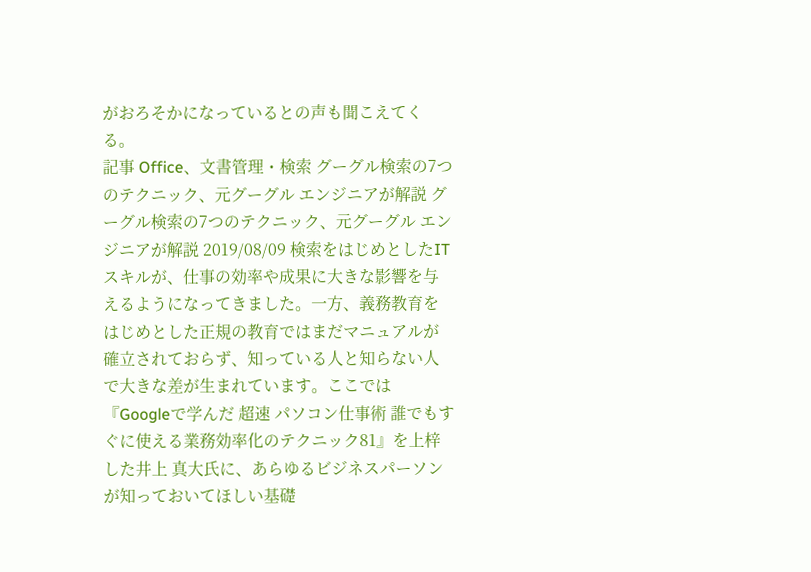がおろそかになっているとの声も聞こえてくる。
記事 Office、文書管理・検索 グーグル検索の7つのテクニック、元グーグル エンジニアが解説 グーグル検索の7つのテクニック、元グーグル エンジニアが解説 2019/08/09 検索をはじめとしたITスキルが、仕事の効率や成果に大きな影響を与えるようになってきました。一方、義務教育をはじめとした正規の教育ではまだマニュアルが確立されておらず、知っている人と知らない人で大きな差が生まれています。ここでは『Googleで学んだ 超速 パソコン仕事術 誰でもすぐに使える業務効率化のテクニック81』を上梓した井上 真大氏に、あらゆるビジネスパーソンが知っておいてほしい基礎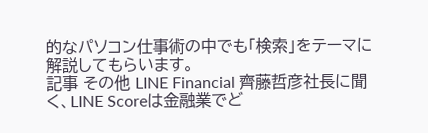的なパソコン仕事術の中でも「検索」をテーマに解説してもらいます。
記事 その他 LINE Financial 齊藤哲彦社長に聞く、LINE Scoreは金融業でど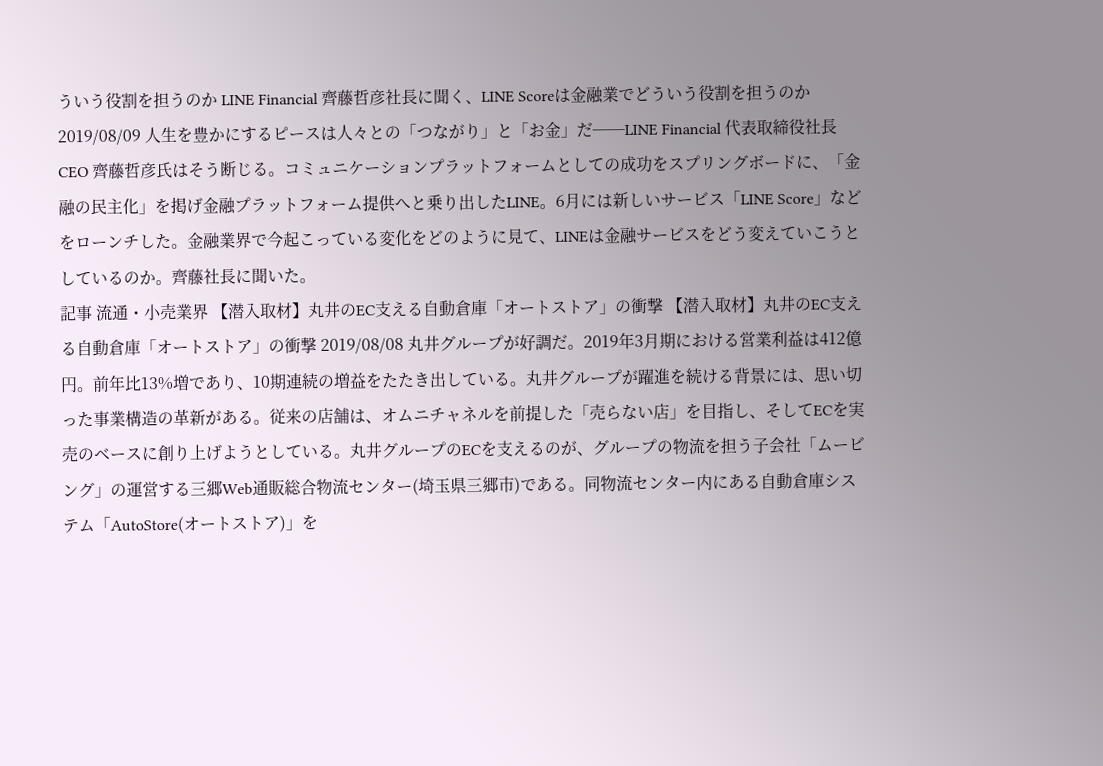ういう役割を担うのか LINE Financial 齊藤哲彦社長に聞く、LINE Scoreは金融業でどういう役割を担うのか 2019/08/09 人生を豊かにするピースは人々との「つながり」と「お金」だ──LINE Financial 代表取締役社長 CEO 齊藤哲彦氏はそう断じる。コミュニケーションプラットフォームとしての成功をスプリングボードに、「金融の民主化」を掲げ金融プラットフォーム提供へと乗り出したLINE。6月には新しいサービス「LINE Score」などをローンチした。金融業界で今起こっている変化をどのように見て、LINEは金融サービスをどう変えていこうとしているのか。齊藤社長に聞いた。
記事 流通・小売業界 【潜入取材】丸井のEC支える自動倉庫「オートストア」の衝撃 【潜入取材】丸井のEC支える自動倉庫「オートストア」の衝撃 2019/08/08 丸井グループが好調だ。2019年3月期における営業利益は412億円。前年比13%増であり、10期連続の増益をたたき出している。丸井グループが躍進を続ける背景には、思い切った事業構造の革新がある。従来の店舗は、オムニチャネルを前提した「売らない店」を目指し、そしてECを実売のベースに創り上げようとしている。丸井グループのECを支えるのが、グループの物流を担う子会社「ムービング」の運営する三郷Web通販総合物流センター(埼玉県三郷市)である。同物流センター内にある自動倉庫システム「AutoStore(オートストア)」を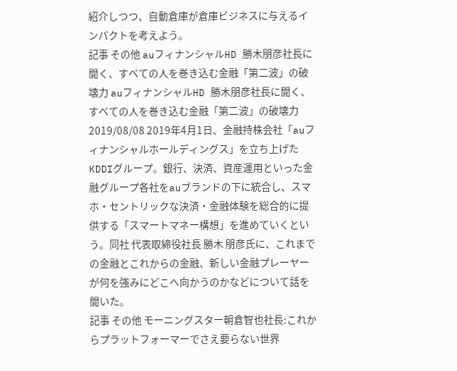紹介しつつ、自動倉庫が倉庫ビジネスに与えるインパクトを考えよう。
記事 その他 auフィナンシャルHD 勝木朋彦社長に聞く、すべての人を巻き込む金融「第二波」の破壊力 auフィナンシャルHD 勝木朋彦社長に聞く、すべての人を巻き込む金融「第二波」の破壊力 2019/08/08 2019年4月1日、金融持株会社「auフィナンシャルホールディングス」を立ち上げたKDDIグループ。銀行、決済、資産運用といった金融グループ各社をauブランドの下に統合し、スマホ・セントリックな決済・金融体験を総合的に提供する「スマートマネー構想」を進めていくという。同社 代表取締役社長 勝木 朋彦氏に、これまでの金融とこれからの金融、新しい金融プレーヤーが何を強みにどこへ向かうのかなどについて話を聞いた。
記事 その他 モーニングスター朝倉智也社長:これからプラットフォーマーでさえ要らない世界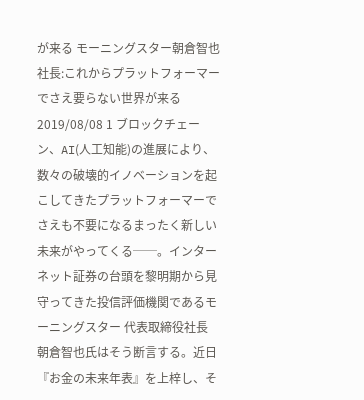が来る モーニングスター朝倉智也社長:これからプラットフォーマーでさえ要らない世界が来る 2019/08/08 1 ブロックチェーン、AI(人工知能)の進展により、数々の破壊的イノベーションを起こしてきたプラットフォーマーでさえも不要になるまったく新しい未来がやってくる──。インターネット証券の台頭を黎明期から見守ってきた投信評価機関であるモーニングスター 代表取締役社長 朝倉智也氏はそう断言する。近日『お金の未来年表』を上梓し、そ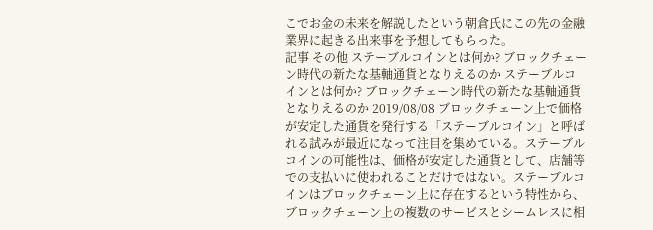こでお金の未来を解説したという朝倉氏にこの先の金融業界に起きる出来事を予想してもらった。
記事 その他 ステーブルコインとは何か? ブロックチェーン時代の新たな基軸通貨となりえるのか ステーブルコインとは何か? ブロックチェーン時代の新たな基軸通貨となりえるのか 2019/08/08 ブロックチェーン上で価格が安定した通貨を発行する「ステーブルコイン」と呼ばれる試みが最近になって注目を集めている。ステーブルコインの可能性は、価格が安定した通貨として、店舗等での支払いに使われることだけではない。ステーブルコインはブロックチェーン上に存在するという特性から、ブロックチェーン上の複数のサービスとシームレスに相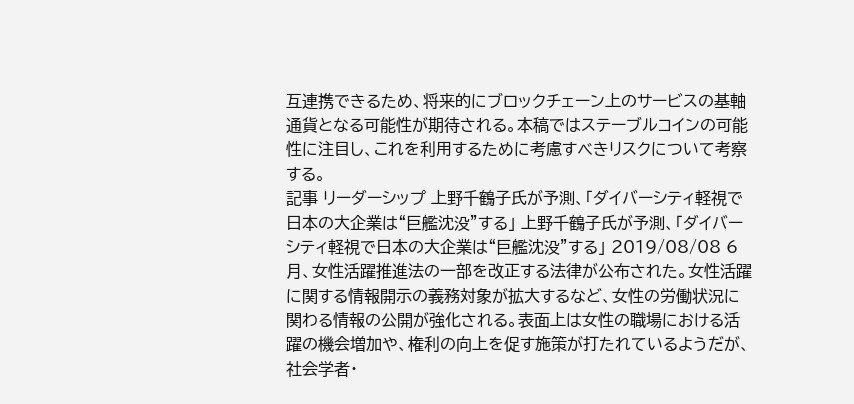互連携できるため、将来的にブロックチェーン上のサービスの基軸通貨となる可能性が期待される。本稿ではステーブルコインの可能性に注目し、これを利用するために考慮すべきリスクについて考察する。
記事 リーダーシップ 上野千鶴子氏が予測、「ダイバーシティ軽視で日本の大企業は“巨艦沈没”する」 上野千鶴子氏が予測、「ダイバーシティ軽視で日本の大企業は“巨艦沈没”する」 2019/08/08 6月、女性活躍推進法の一部を改正する法律が公布された。女性活躍に関する情報開示の義務対象が拡大するなど、女性の労働状況に関わる情報の公開が強化される。表面上は女性の職場における活躍の機会増加や、権利の向上を促す施策が打たれているようだが、社会学者・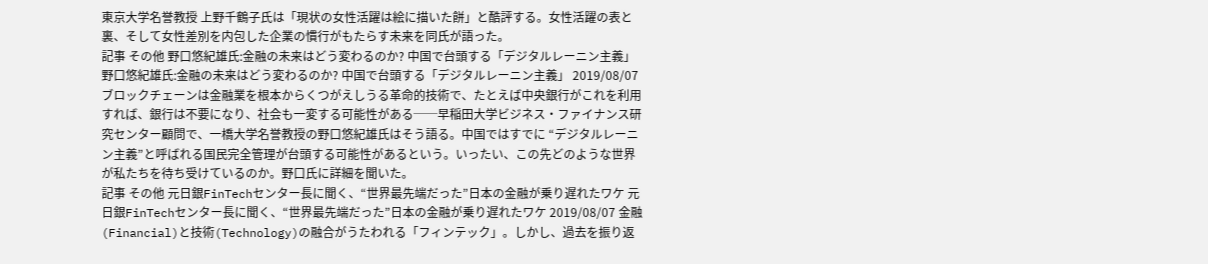東京大学名誉教授 上野千鶴子氏は「現状の女性活躍は絵に描いた餅」と酷評する。女性活躍の表と裏、そして女性差別を内包した企業の慣行がもたらす未来を同氏が語った。
記事 その他 野口悠紀雄氏:金融の未来はどう変わるのか? 中国で台頭する「デジタルレーニン主義」 野口悠紀雄氏:金融の未来はどう変わるのか? 中国で台頭する「デジタルレーニン主義」 2019/08/07 ブロックチェーンは金融業を根本からくつがえしうる革命的技術で、たとえば中央銀行がこれを利用すれば、銀行は不要になり、社会も一変する可能性がある──早稲田大学ビジネス・ファイナンス研究センター顧問で、一橋大学名誉教授の野口悠紀雄氏はそう語る。中国ではすでに “デジタルレーニン主義”と呼ばれる国民完全管理が台頭する可能性があるという。いったい、この先どのような世界が私たちを待ち受けているのか。野口氏に詳細を聞いた。
記事 その他 元日銀FinTechセンター長に聞く、“世界最先端だった”日本の金融が乗り遅れたワケ 元日銀FinTechセンター長に聞く、“世界最先端だった”日本の金融が乗り遅れたワケ 2019/08/07 金融(Financial)と技術(Technology)の融合がうたわれる「フィンテック」。しかし、過去を振り返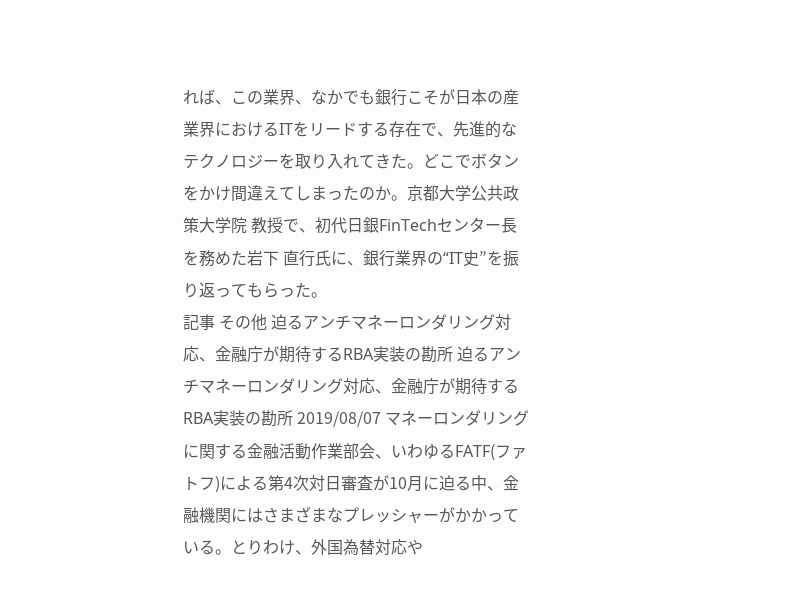れば、この業界、なかでも銀行こそが日本の産業界におけるITをリードする存在で、先進的なテクノロジーを取り入れてきた。どこでボタンをかけ間違えてしまったのか。京都大学公共政策大学院 教授で、初代日銀FinTechセンター長を務めた岩下 直行氏に、銀行業界の“IT史”を振り返ってもらった。
記事 その他 迫るアンチマネーロンダリング対応、金融庁が期待するRBA実装の勘所 迫るアンチマネーロンダリング対応、金融庁が期待するRBA実装の勘所 2019/08/07 マネーロンダリングに関する金融活動作業部会、いわゆるFATF(ファトフ)による第4次対日審査が10月に迫る中、金融機関にはさまざまなプレッシャーがかかっている。とりわけ、外国為替対応や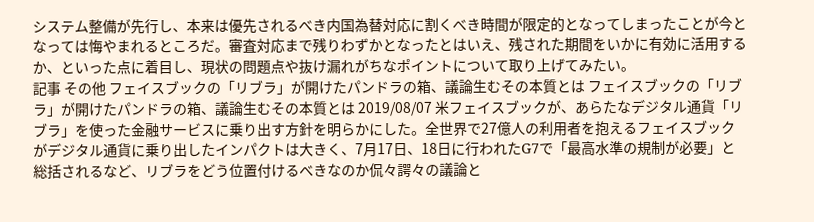システム整備が先行し、本来は優先されるべき内国為替対応に割くべき時間が限定的となってしまったことが今となっては悔やまれるところだ。審査対応まで残りわずかとなったとはいえ、残された期間をいかに有効に活用するか、といった点に着目し、現状の問題点や抜け漏れがちなポイントについて取り上げてみたい。
記事 その他 フェイスブックの「リブラ」が開けたパンドラの箱、議論生むその本質とは フェイスブックの「リブラ」が開けたパンドラの箱、議論生むその本質とは 2019/08/07 米フェイスブックが、あらたなデジタル通貨「リブラ」を使った金融サービスに乗り出す方針を明らかにした。全世界で27億人の利用者を抱えるフェイスブックがデジタル通貨に乗り出したインパクトは大きく、7月17日、18日に行われたG7で「最高水準の規制が必要」と総括されるなど、リブラをどう位置付けるべきなのか侃々諤々の議論と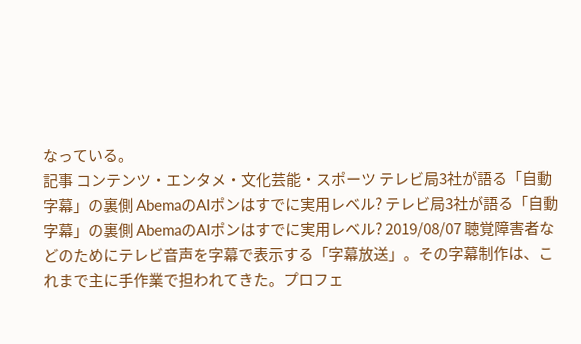なっている。
記事 コンテンツ・エンタメ・文化芸能・スポーツ テレビ局3社が語る「自動字幕」の裏側 AbemaのAIポンはすでに実用レベル? テレビ局3社が語る「自動字幕」の裏側 AbemaのAIポンはすでに実用レベル? 2019/08/07 聴覚障害者などのためにテレビ音声を字幕で表示する「字幕放送」。その字幕制作は、これまで主に手作業で担われてきた。プロフェ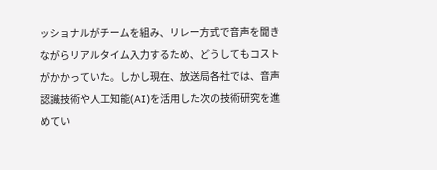ッショナルがチームを組み、リレー方式で音声を聞きながらリアルタイム入力するため、どうしてもコストがかかっていた。しかし現在、放送局各社では、音声認識技術や人工知能(AI)を活用した次の技術研究を進めてい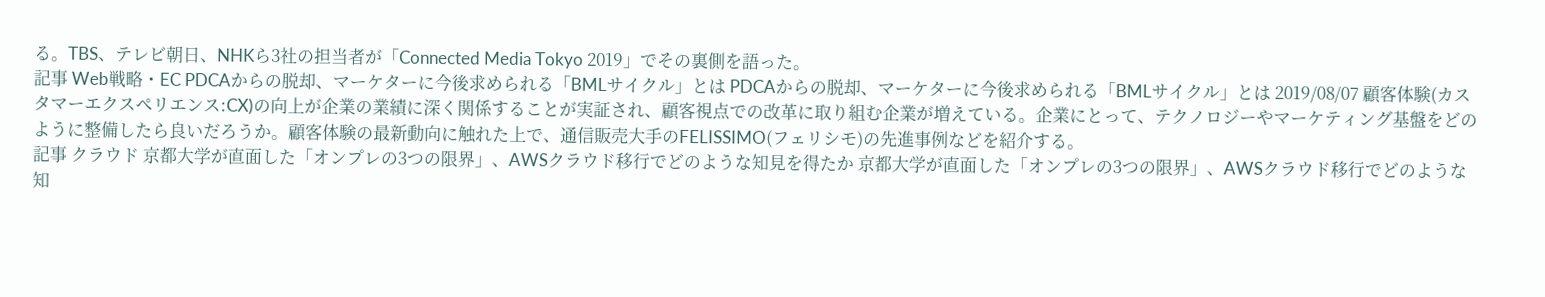る。TBS、テレビ朝日、NHKら3社の担当者が「Connected Media Tokyo 2019」でその裏側を語った。
記事 Web戦略・EC PDCAからの脱却、マーケターに今後求められる「BMLサイクル」とは PDCAからの脱却、マーケターに今後求められる「BMLサイクル」とは 2019/08/07 顧客体験(カスタマーエクスペリエンス:CX)の向上が企業の業績に深く関係することが実証され、顧客視点での改革に取り組む企業が増えている。企業にとって、テクノロジーやマーケティング基盤をどのように整備したら良いだろうか。顧客体験の最新動向に触れた上で、通信販売大手のFELISSIMO(フェリシモ)の先進事例などを紹介する。
記事 クラウド 京都大学が直面した「オンプレの3つの限界」、AWSクラウド移行でどのような知見を得たか 京都大学が直面した「オンプレの3つの限界」、AWSクラウド移行でどのような知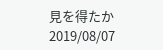見を得たか 2019/08/07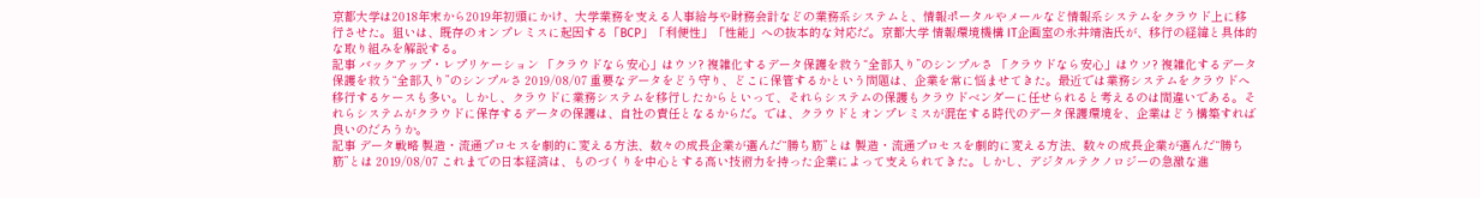京都大学は2018年末から2019年初頭にかけ、大学業務を支える人事給与や財務会計などの業務系システムと、情報ポータルやメールなど情報系システムをクラウド上に移行させた。狙いは、既存のオンプレミスに起因する「BCP」「利便性」「性能」への抜本的な対応だ。京都大学 情報環境機構 IT企画室の永井靖浩氏が、移行の経緯と具体的な取り組みを解説する。
記事 バックアップ・レプリケーション 「クラウドなら安心」はウソ? 複雑化するデータ保護を救う“全部入り”のシンプルさ 「クラウドなら安心」はウソ? 複雑化するデータ保護を救う“全部入り”のシンプルさ 2019/08/07 重要なデータをどう守り、どこに保管するかという問題は、企業を常に悩ませてきた。最近では業務システムをクラウドへ移行するケースも多い。しかし、クラウドに業務システムを移行したからといって、それらシステムの保護もクラウドベンダーに任せられると考えるのは間違いである。それらシステムがクラウドに保存するデータの保護は、自社の責任となるからだ。では、クラウドとオンプレミスが混在する時代のデータ保護環境を、企業はどう構築すれば良いのだろうか。
記事 データ戦略 製造・流通プロセスを劇的に変える方法、数々の成長企業が選んだ“勝ち筋”とは 製造・流通プロセスを劇的に変える方法、数々の成長企業が選んだ“勝ち筋”とは 2019/08/07 これまでの日本経済は、ものづくりを中心とする高い技術力を持った企業によって支えられてきた。しかし、デジタルテクノロジーの急激な進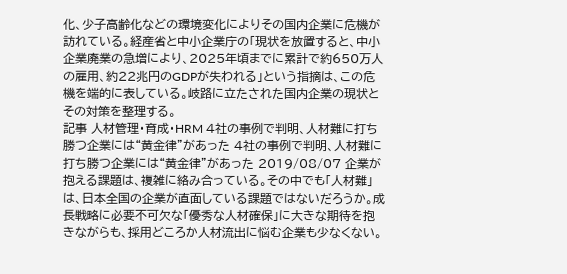化、少子高齢化などの環境変化によりその国内企業に危機が訪れている。経産省と中小企業庁の「現状を放置すると、中小企業廃業の急増により、2025年頃までに累計で約650万人の雇用、約22兆円のGDPが失われる」という指摘は、この危機を端的に表している。岐路に立たされた国内企業の現状とその対策を整理する。
記事 人材管理・育成・HRM 4社の事例で判明、人材難に打ち勝つ企業には“黄金律”があった 4社の事例で判明、人材難に打ち勝つ企業には“黄金律”があった 2019/08/07 企業が抱える課題は、複雑に絡み合っている。その中でも「人材難」は、日本全国の企業が直面している課題ではないだろうか。成長戦略に必要不可欠な「優秀な人材確保」に大きな期待を抱きながらも、採用どころか人材流出に悩む企業も少なくない。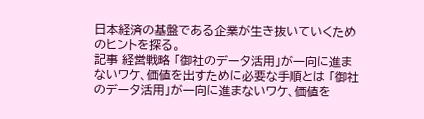日本経済の基盤である企業が生き抜いていくためのヒントを探る。
記事 経営戦略 「御社のデータ活用」が一向に進まないワケ、価値を出すために必要な手順とは 「御社のデータ活用」が一向に進まないワケ、価値を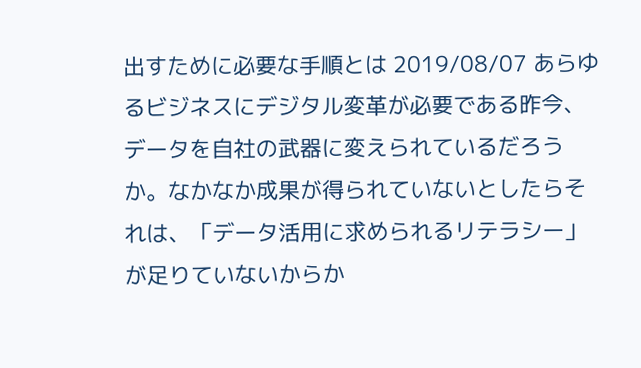出すために必要な手順とは 2019/08/07 あらゆるビジネスにデジタル変革が必要である昨今、データを自社の武器に変えられているだろうか。なかなか成果が得られていないとしたらそれは、「データ活用に求められるリテラシー」が足りていないからか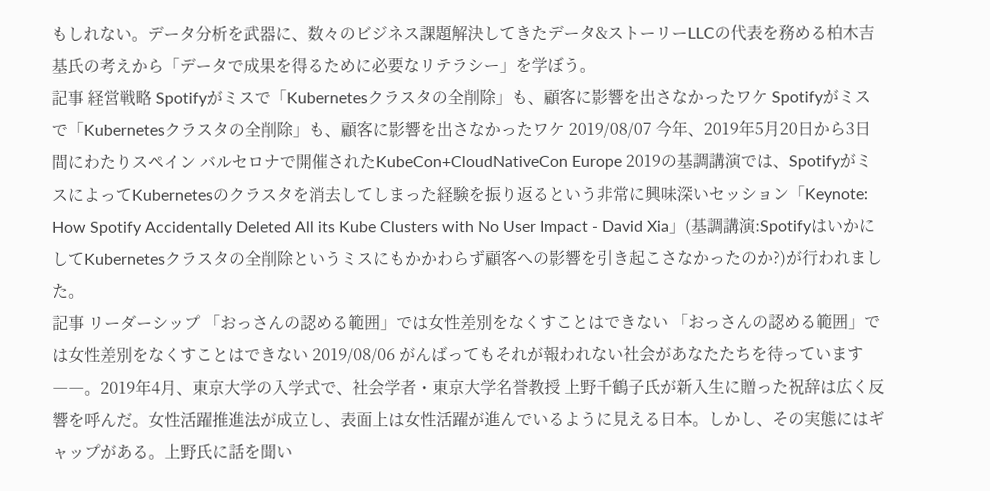もしれない。データ分析を武器に、数々のビジネス課題解決してきたデータ&ストーリーLLCの代表を務める柏木吉基氏の考えから「データで成果を得るために必要なリテラシー」を学ぼう。
記事 経営戦略 Spotifyがミスで「Kubernetesクラスタの全削除」も、顧客に影響を出さなかったワケ Spotifyがミスで「Kubernetesクラスタの全削除」も、顧客に影響を出さなかったワケ 2019/08/07 今年、2019年5月20日から3日間にわたりスペイン バルセロナで開催されたKubeCon+CloudNativeCon Europe 2019の基調講演では、SpotifyがミスによってKubernetesのクラスタを消去してしまった経験を振り返るという非常に興味深いセッション「Keynote: How Spotify Accidentally Deleted All its Kube Clusters with No User Impact - David Xia」(基調講演:SpotifyはいかにしてKubernetesクラスタの全削除というミスにもかかわらず顧客への影響を引き起こさなかったのか?)が行われました。
記事 リーダーシップ 「おっさんの認める範囲」では女性差別をなくすことはできない 「おっさんの認める範囲」では女性差別をなくすことはできない 2019/08/06 がんばってもそれが報われない社会があなたたちを待っています――。2019年4月、東京大学の入学式で、社会学者・東京大学名誉教授 上野千鶴子氏が新入生に贈った祝辞は広く反響を呼んだ。女性活躍推進法が成立し、表面上は女性活躍が進んでいるように見える日本。しかし、その実態にはギャップがある。上野氏に話を聞い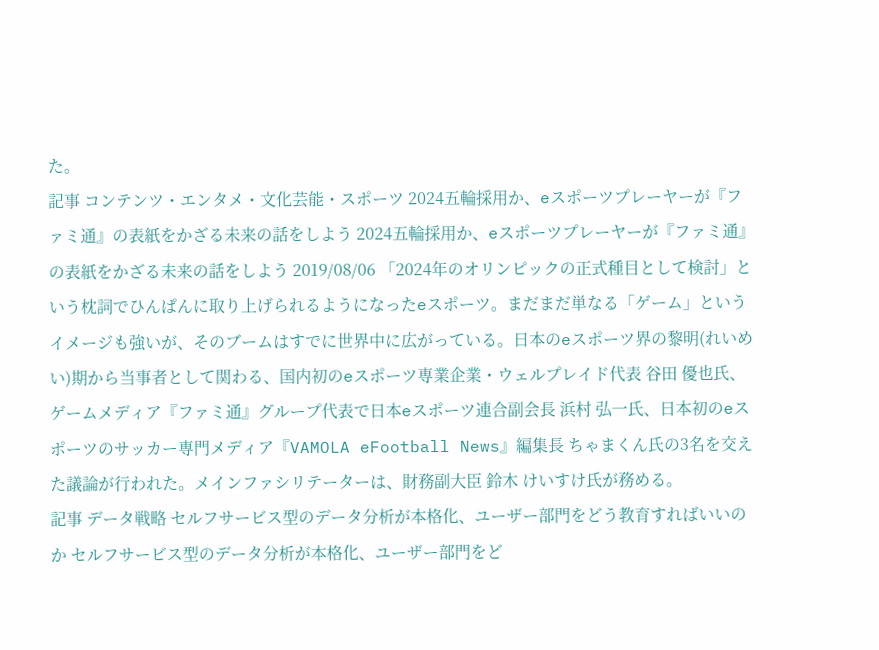た。
記事 コンテンツ・エンタメ・文化芸能・スポーツ 2024五輪採用か、eスポーツプレーヤーが『ファミ通』の表紙をかざる未来の話をしよう 2024五輪採用か、eスポーツプレーヤーが『ファミ通』の表紙をかざる未来の話をしよう 2019/08/06 「2024年のオリンピックの正式種目として検討」という枕詞でひんぱんに取り上げられるようになったeスポーツ。まだまだ単なる「ゲーム」というイメージも強いが、そのブームはすでに世界中に広がっている。日本のeスポーツ界の黎明(れいめい)期から当事者として関わる、国内初のeスポーツ専業企業・ウェルプレイド代表 谷田 優也氏、ゲームメディア『ファミ通』グループ代表で日本eスポーツ連合副会長 浜村 弘一氏、日本初のeスポーツのサッカー専門メディア『VAMOLA eFootball News』編集長 ちゃまくん氏の3名を交えた議論が行われた。メインファシリテーターは、財務副大臣 鈴木 けいすけ氏が務める。
記事 データ戦略 セルフサービス型のデータ分析が本格化、ユーザー部門をどう教育すればいいのか セルフサービス型のデータ分析が本格化、ユーザー部門をど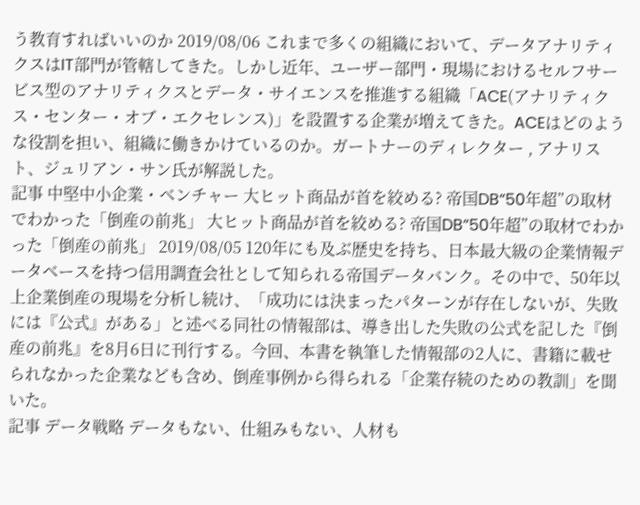う教育すればいいのか 2019/08/06 これまで多くの組織において、データアナリティクスはIT部門が管轄してきた。しかし近年、ユーザー部門・現場におけるセルフサービス型のアナリティクスとデータ・サイエンスを推進する組織「ACE(アナリティクス・センター・オブ・エクセレンス)」を設置する企業が増えてきた。ACEはどのような役割を担い、組織に働きかけているのか。ガートナーのディレクター , アナリスト、ジュリアン・サン氏が解説した。
記事 中堅中小企業・ベンチャー 大ヒット商品が首を絞める? 帝国DB“50年超”の取材でわかった「倒産の前兆」 大ヒット商品が首を絞める? 帝国DB“50年超”の取材でわかった「倒産の前兆」 2019/08/05 120年にも及ぶ歴史を持ち、日本最大級の企業情報データベースを持つ信用調査会社として知られる帝国データバンク。その中で、50年以上企業倒産の現場を分析し続け、「成功には決まったパターンが存在しないが、失敗には『公式』がある」と述べる同社の情報部は、導き出した失敗の公式を記した『倒産の前兆』を8月6日に刊行する。今回、本書を執筆した情報部の2人に、書籍に載せられなかった企業なども含め、倒産事例から得られる「企業存続のための教訓」を聞いた。
記事 データ戦略 データもない、仕組みもない、人材も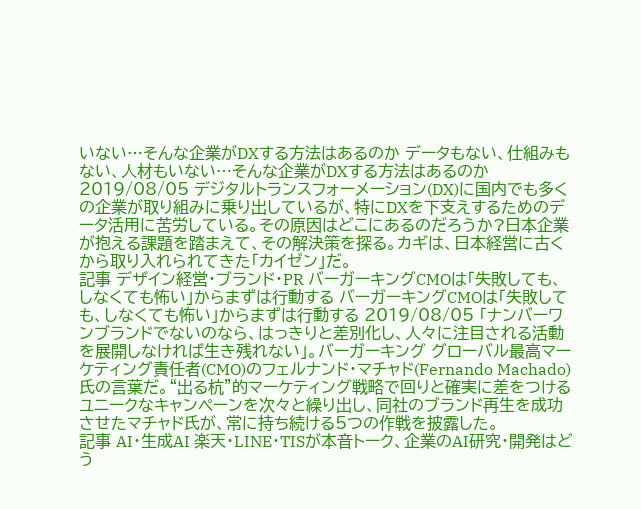いない…そんな企業がDXする方法はあるのか データもない、仕組みもない、人材もいない…そんな企業がDXする方法はあるのか 2019/08/05 デジタルトランスフォーメーション(DX)に国内でも多くの企業が取り組みに乗り出しているが、特にDXを下支えするためのデータ活用に苦労している。その原因はどこにあるのだろうか?日本企業が抱える課題を踏まえて、その解決策を探る。カギは、日本経営に古くから取り入れられてきた「カイゼン」だ。
記事 デザイン経営・ブランド・PR バーガーキングCMOは「失敗しても、しなくても怖い」からまずは行動する バーガーキングCMOは「失敗しても、しなくても怖い」からまずは行動する 2019/08/05 「ナンバーワンブランドでないのなら、はっきりと差別化し、人々に注目される活動を展開しなければ生き残れない」。バーガーキング グローバル最高マーケティング責任者(CMO)のフェルナンド・マチャド(Fernando Machado)氏の言葉だ。“出る杭”的マーケティング戦略で回りと確実に差をつけるユニークなキャンペーンを次々と繰り出し、同社のブランド再生を成功させたマチャド氏が、常に持ち続ける5つの作戦を披露した。
記事 AI・生成AI 楽天・LINE・TISが本音トーク、企業のAI研究・開発はどう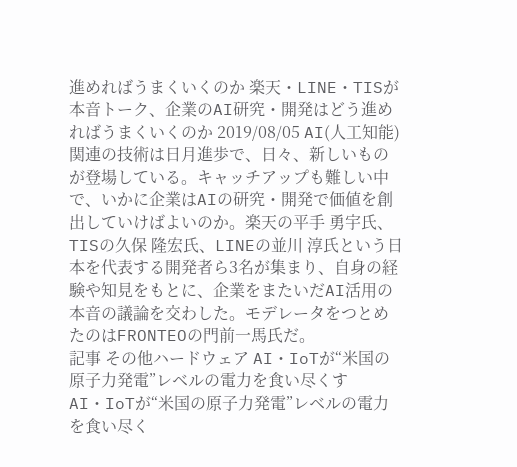進めればうまくいくのか 楽天・LINE・TISが本音トーク、企業のAI研究・開発はどう進めればうまくいくのか 2019/08/05 AI(人工知能)関連の技術は日月進歩で、日々、新しいものが登場している。キャッチアップも難しい中で、いかに企業はAIの研究・開発で価値を創出していけばよいのか。楽天の平手 勇宇氏、TISの久保 隆宏氏、LINEの並川 淳氏という日本を代表する開発者ら3名が集まり、自身の経験や知見をもとに、企業をまたいだAI活用の本音の議論を交わした。モデレータをつとめたのはFRONTEOの門前一馬氏だ。
記事 その他ハードウェア AI・IoTが“米国の原子力発電”レベルの電力を食い尽くす AI・IoTが“米国の原子力発電”レベルの電力を食い尽く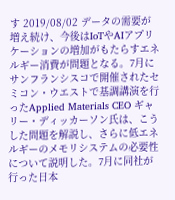す 2019/08/02 データの需要が増え続け、今後はIoTやAIアプリケーションの増加がもたらすエネルギー消費が問題となる。7月にサンフランシスコで開催されたセミコン・ウエストで基調講演を行ったApplied Materials CEO ギャリー・ディッカーソン氏は、こうした問題を解説し、さらに低エネルギーのメモリシステムの必要性について説明した。7月に同社が行った日本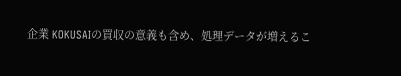企業 KOKUSAIの買収の意義も含め、処理データが増えるこ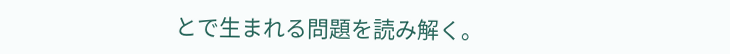とで生まれる問題を読み解く。